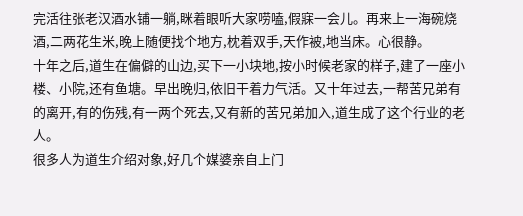完活往张老汉酒水铺一躺,眯着眼听大家唠嗑,假寐一会儿。再来上一海碗烧酒,二两花生米,晚上随便找个地方,枕着双手,天作被,地当床。心很静。
十年之后,道生在偏僻的山边,买下一小块地,按小时候老家的样子,建了一座小楼、小院,还有鱼塘。早出晚归,依旧干着力气活。又十年过去,一帮苦兄弟有的离开,有的伤残,有一两个死去,又有新的苦兄弟加入,道生成了这个行业的老人。
很多人为道生介绍对象,好几个媒婆亲自上门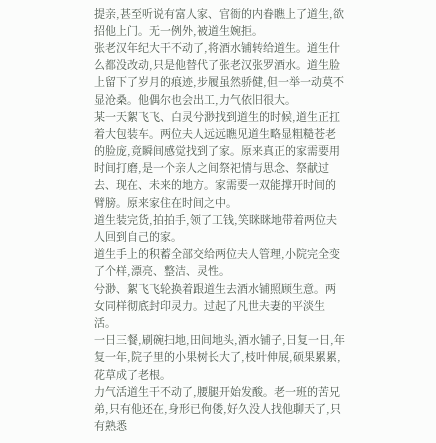提亲,甚至听说有富人家、官衙的内眷瞧上了道生,欲招他上门。无一例外,被道生婉拒。
张老汉年纪大干不动了,将酒水铺转给道生。道生什么都没改动,只是他替代了张老汉张罗酒水。道生脸上留下了岁月的痕迹,步履虽然骄健,但一举一动莫不显沧桑。他偶尔也会出工,力气依旧很大。
某一天絮飞飞、白灵兮渺找到道生的时候,道生正扛着大包装车。两位夫人远远瞧见道生略显粗糙苍老的脸庞,竟瞬间感觉找到了家。原来真正的家需要用时间打磨,是一个亲人之间祭祀情与思念、祭献过去、现在、未来的地方。家需要一双能撑开时间的臂膀。原来家住在时间之中。
道生装完货,拍拍手,领了工钱,笑眯眯地带着两位夫人回到自己的家。
道生手上的积蓄全部交给两位夫人管理,小院完全变了个样,漂亮、整洁、灵性。
兮渺、絮飞飞轮换着跟道生去酒水铺照顾生意。两女同样彻底封印灵力。过起了凡世夫妻的平淡生活。
一日三餐,刷碗扫地,田间地头,酒水铺子,日复一日,年复一年,院子里的小果树长大了,枝叶伸展,硕果累累,花草成了老根。
力气活道生干不动了,腰腿开始发酸。老一班的苦兄弟,只有他还在,身形已佝偻,好久没人找他聊天了,只有熟悉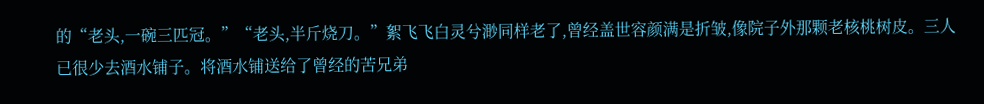的“老头,一碗三匹冠。”“老头,半斤烧刀。”絮飞飞白灵兮渺同样老了,曾经盖世容颜满是折皱,像院子外那颗老核桃树皮。三人已很少去酒水铺子。将酒水铺送给了曾经的苦兄弟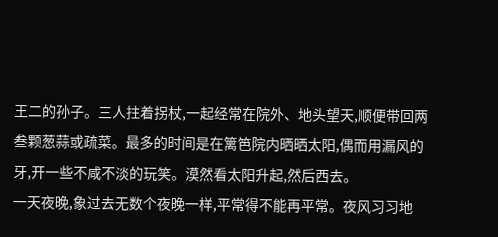王二的孙子。三人拄着拐杖,一起经常在院外、地头望天,顺便带回两叁颗葱蒜或疏菜。最多的时间是在篱笆院内晒晒太阳,偶而用漏风的牙,开一些不咸不淡的玩笑。漠然看太阳升起,然后西去。
一天夜晚,象过去无数个夜晚一样,平常得不能再平常。夜风习习地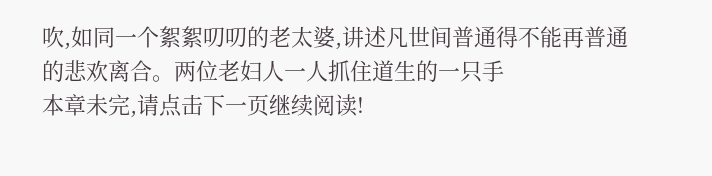吹,如同一个絮絮叨叨的老太婆,讲述凡世间普通得不能再普通的悲欢离合。两位老妇人一人抓住道生的一只手
本章未完,请点击下一页继续阅读!